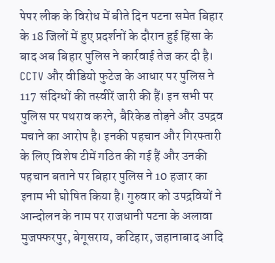पेपर लीक के विरोध में बीते दिन पटना समेत बिहार के 18 जिलों में हुए प्रदर्शनों के दौरान हुई हिंसा के बाद अब बिहार पुलिस ने कार्रवाई तेज कर दी है। CCTV और वीडियो फुटेज के आधार पर पुलिस ने 117 संदिग्धों की तस्वीरें जारी की हैं। इन सभी पर पुलिस पर पथराव करने, बैरिकेड तोड़ने और उपद्रव मचाने का आरोप है। इनकी पहचान और गिरफ्तारी के लिए विशेष टीमें गठित की गई हैं और उनकी पहचान बताने पर बिहार पुलिस ने 10 हजार का इनाम भी घोषित किया है। गुरुवार को उपद्रवियों ने आन्दोलन के नाम पर राजधानी पटना के अलावा मुजफ्फरपुर, बेगूसराय, कटिहार, जहानाबाद आदि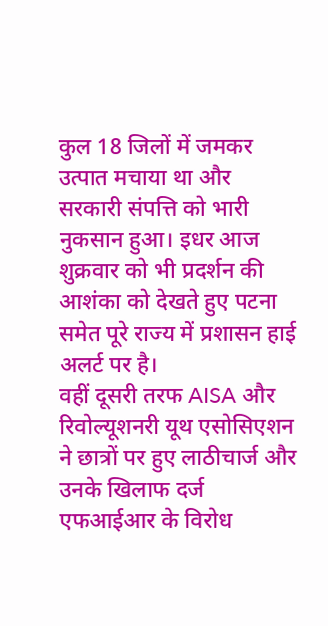कुल 18 जिलों में जमकर उत्पात मचाया था और सरकारी संपत्ति को भारी नुकसान हुआ। इधर आज शुक्रवार को भी प्रदर्शन की आशंका को देखते हुए पटना समेत पूरे राज्य में प्रशासन हाई अलर्ट पर है।
वहीं दूसरी तरफ AISA और रिवोल्यूशनरी यूथ एसोसिएशन ने छात्रों पर हुए लाठीचार्ज और उनके खिलाफ दर्ज एफआईआर के विरोध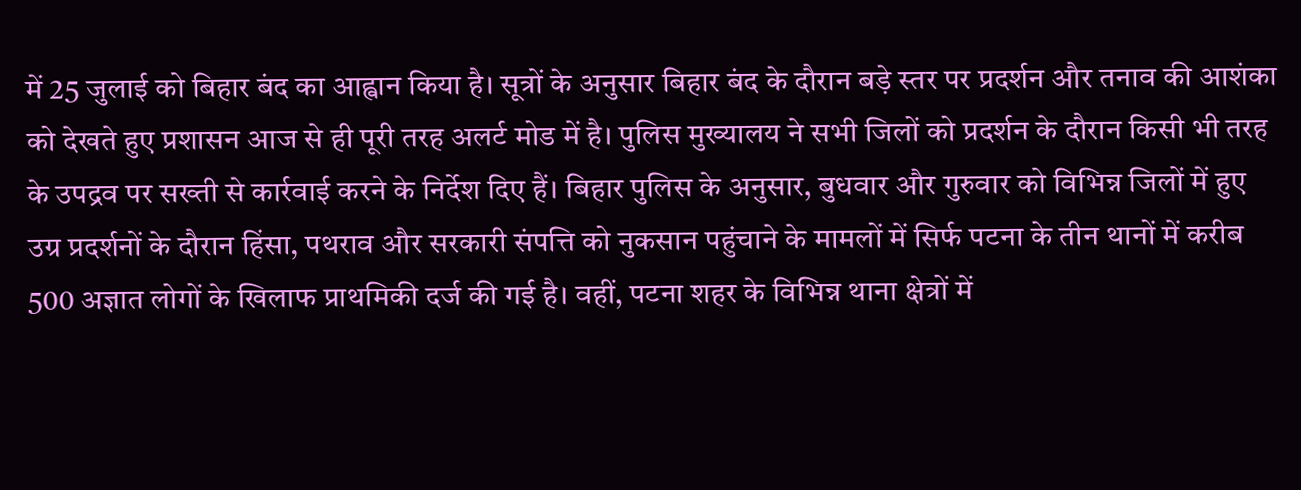में 25 जुलाई को बिहार बंद का आह्वान किया है। सूत्रों के अनुसार बिहार बंद के दौरान बड़े स्तर पर प्रदर्शन और तनाव की आशंका को देखते हुए प्रशासन आज से ही पूरी तरह अलर्ट मोड में है। पुलिस मुख्यालय ने सभी जिलों को प्रदर्शन के दौरान किसी भी तरह के उपद्रव पर सख्ती से कार्रवाई करने के निर्देश दिए हैं। बिहार पुलिस के अनुसार, बुधवार और गुरुवार को विभिन्न जिलों में हुए उग्र प्रदर्शनों के दौरान हिंसा, पथराव और सरकारी संपत्ति को नुकसान पहुंचाने के मामलों में सिर्फ पटना के तीन थानों में करीब 500 अज्ञात लोगों के खिलाफ प्राथमिकी दर्ज की गई है। वहीं, पटना शहर के विभिन्न थाना क्षेत्रों में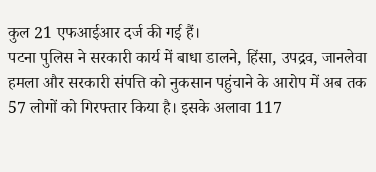कुल 21 एफआईआर दर्ज की गई हैं।
पटना पुलिस ने सरकारी कार्य में बाधा डालने, हिंसा, उपद्रव, जानलेवा हमला और सरकारी संपत्ति को नुकसान पहुंचाने के आरोप में अब तक 57 लोगों को गिरफ्तार किया है। इसके अलावा 117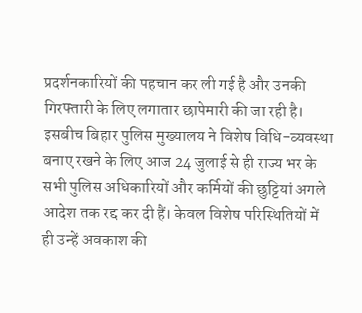प्रदर्शनकारियों की पहचान कर ली गई है और उनकी गिरफ्तारी के लिए लगातार छापेमारी की जा रही है। इसबीच बिहार पुलिस मुख्यालय ने विशेष विधि-व्यवस्था बनाए रखने के लिए आज 24 जुलाई से ही राज्य भर के सभी पुलिस अधिकारियों और कर्मियों की छुट्टियां अगले आदेश तक रद्द कर दी हैं। केवल विशेष परिस्थितियों में ही उन्हें अवकाश की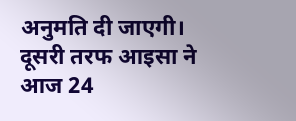अनुमति दी जाएगी। दूसरी तरफ आइसा ने आज 24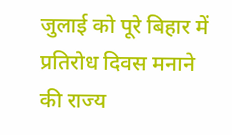जुलाई को पूरे बिहार में प्रतिरोध दिवस मनाने की राज्य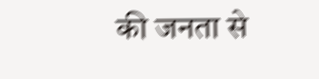की जनता से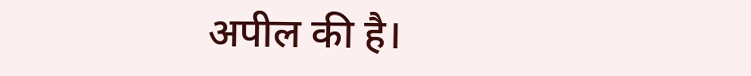अपील की है।